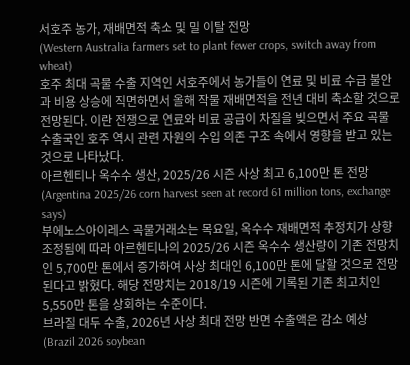서호주 농가, 재배면적 축소 및 밀 이탈 전망
(Western Australia farmers set to plant fewer crops, switch away from wheat)
호주 최대 곡물 수출 지역인 서호주에서 농가들이 연료 및 비료 수급 불안과 비용 상승에 직면하면서 올해 작물 재배면적을 전년 대비 축소할 것으로 전망된다. 이란 전쟁으로 연료와 비료 공급이 차질을 빚으면서 주요 곡물 수출국인 호주 역시 관련 자원의 수입 의존 구조 속에서 영향을 받고 있는 것으로 나타났다.
아르헨티나 옥수수 생산, 2025/26 시즌 사상 최고 6,100만 톤 전망
(Argentina 2025/26 corn harvest seen at record 61 million tons, exchange says)
부에노스아이레스 곡물거래소는 목요일, 옥수수 재배면적 추정치가 상향 조정됨에 따라 아르헨티나의 2025/26 시즌 옥수수 생산량이 기존 전망치인 5,700만 톤에서 증가하여 사상 최대인 6,100만 톤에 달할 것으로 전망된다고 밝혔다. 해당 전망치는 2018/19 시즌에 기록된 기존 최고치인 5,550만 톤을 상회하는 수준이다.
브라질 대두 수출, 2026년 사상 최대 전망 반면 수출액은 감소 예상
(Brazil 2026 soybean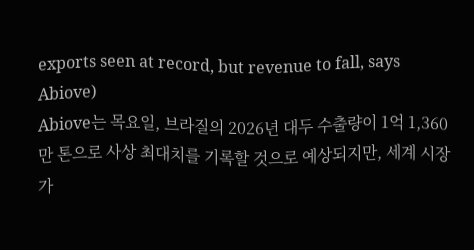exports seen at record, but revenue to fall, says Abiove)
Abiove는 목요일, 브라질의 2026년 대두 수출량이 1억 1,360만 톤으로 사상 최대치를 기록할 것으로 예상되지만, 세계 시장 가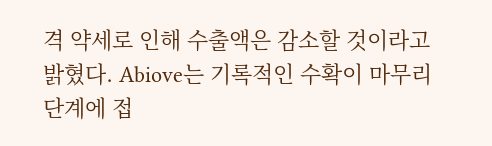격 약세로 인해 수출액은 감소할 것이라고 밝혔다. Abiove는 기록적인 수확이 마무리 단계에 접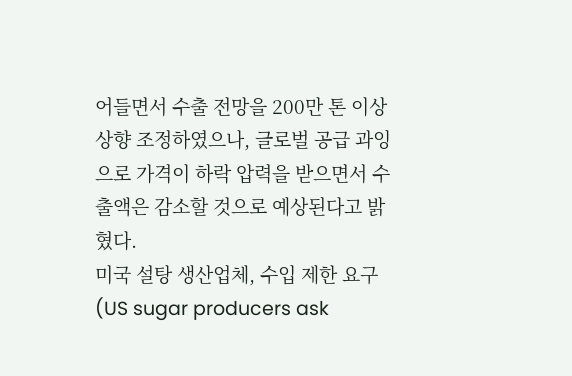어들면서 수출 전망을 200만 톤 이상 상향 조정하였으나, 글로벌 공급 과잉으로 가격이 하락 압력을 받으면서 수출액은 감소할 것으로 예상된다고 밝혔다.
미국 설탕 생산업체, 수입 제한 요구
(US sugar producers ask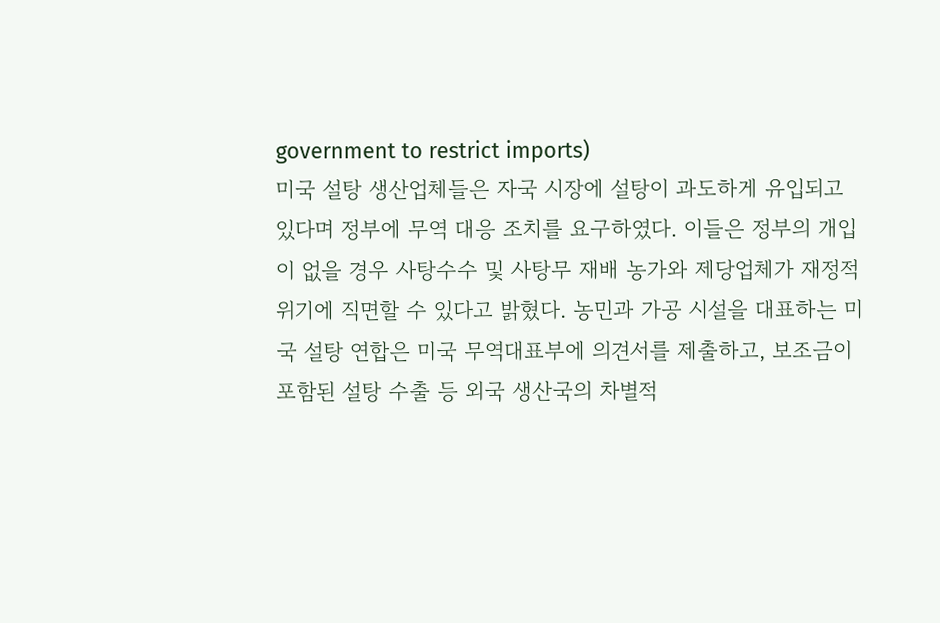government to restrict imports)
미국 설탕 생산업체들은 자국 시장에 설탕이 과도하게 유입되고 있다며 정부에 무역 대응 조치를 요구하였다. 이들은 정부의 개입이 없을 경우 사탕수수 및 사탕무 재배 농가와 제당업체가 재정적 위기에 직면할 수 있다고 밝혔다. 농민과 가공 시설을 대표하는 미국 설탕 연합은 미국 무역대표부에 의견서를 제출하고, 보조금이 포함된 설탕 수출 등 외국 생산국의 차별적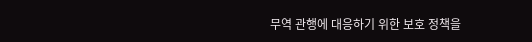무역 관행에 대응하기 위한 보호 정책을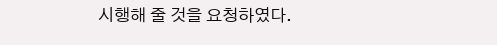시행해 줄 것을 요청하였다.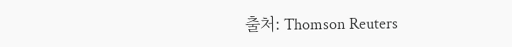출처: Thomson Reuters